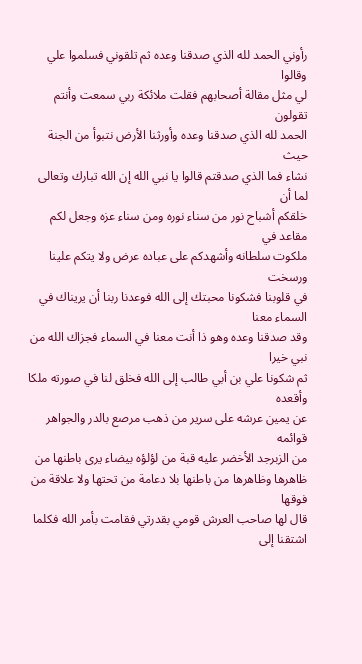رأوني الحمد لله الذي صدقنا وعده ثم تلقوني فسلموا علي وقالوا
لي مثل مقالة أصحابهم فقلت ملائكة ربي سمعت وأنتم تقولون
الحمد لله الذي صدقنا وعده وأورثنا الأرض نتبوأ من الجنة حيث
نشاء فما الذي صدقتم قالوا يا نبي الله إن الله تبارك وتعالى لما أن
خلقكم أشباح نور من سناء نوره ومن سناء عزه وجعل لكم مقاعد في
ملكوت سلطانه وأشهدكم على عباده عرض ولا يتكم علينا ورسخت
في قلوبنا فشكونا محبتك إلى الله فوعدنا ربنا أن يريناك في السماء معنا
وقد صدقنا وعده وهو ذا أنت معنا في السماء فجزاك الله من نبي خيرا
ثم شكونا علي بن أبي طالب إلى الله فخلق لنا في صورته ملكا وأقعده
عن يمين عرشه على سرير من ذهب مرصع بالدر والجواهر قوائمه
من الزبرجد الأخضر عليه قبة من لؤلؤه بيضاء يرى باطنها من
ظاهرها وظاهرها من باطنها بلا دعامة من تحتها ولا علاقة من فوقها
قال لها صاحب العرش قومي بقدرتي فقامت بأمر الله فكلما اشتقنا إلى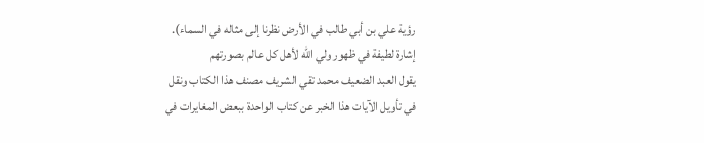رؤية علي بن أبي طالب في الأرض نظرنا إلى مثاله في السماء).
إشارة لطيفة في ظهور ولي الله لأهل كل عالم بصورتهم
يقول العبد الضعيف محمد تقي الشريف مصنف هذا الكتاب ونقل
في تأويل الآيات هذا الخبر عن كتاب الواحدة ببعض المغايرات في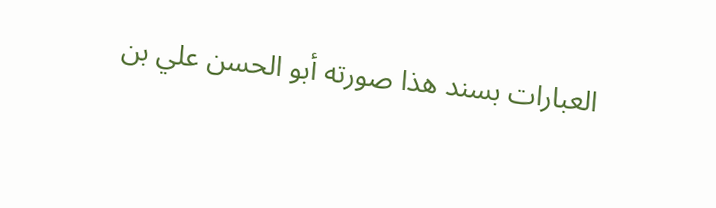العبارات بسند هذا صورته أبو الحسن علي بن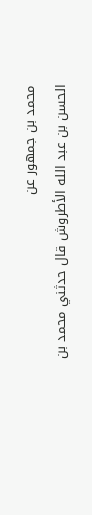محمد بن جمهور عن
الحسن بن عبد الله الأطروش قال حدثني محمد بن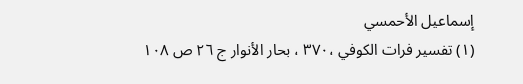إسماعيل الأحمسي
(۱) تفسير فرات الكوفي ،۳۷۰ ، بحار الأنوار ج ٢٦ ص ١٠٨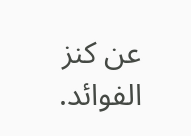عن كنز الفوائد.